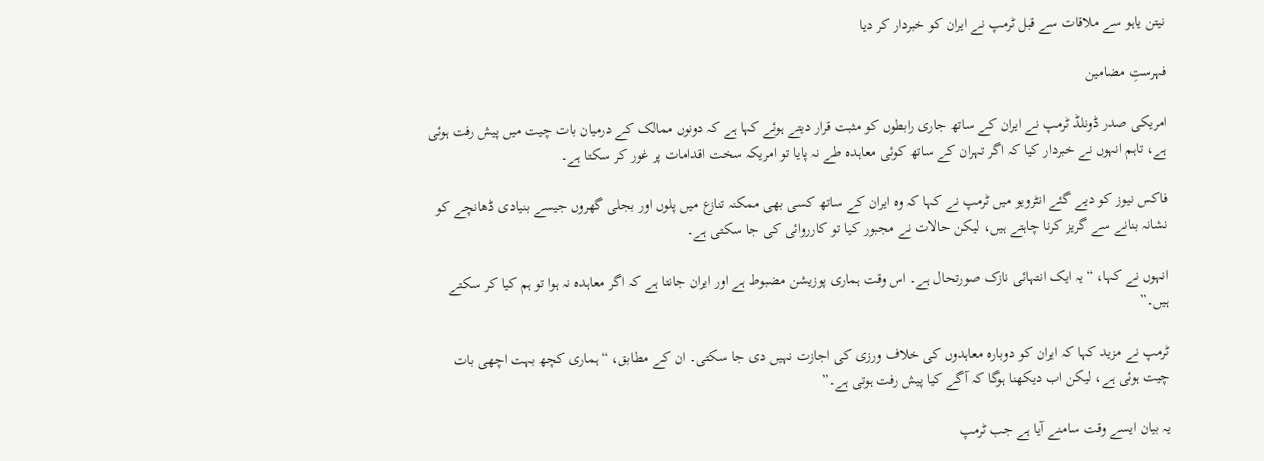نیتن یاہو سے ملاقات سے قبل ٹرمپ نے ایران کو خبردار کر دیا

فہرستِ مضامین

امریکی صدر ڈونلڈ ٹرمپ نے ایران کے ساتھ جاری رابطوں کو مثبت قرار دیتے ہوئے کہا ہے کہ دونوں ممالک کے درمیان بات چیت میں پیش رفت ہوئی ہے، تاہم انہوں نے خبردار کیا کہ اگر تہران کے ساتھ کوئی معاہدہ طے نہ پایا تو امریکہ سخت اقدامات پر غور کر سکتا ہے۔

فاکس نیوز کو دیے گئے انٹرویو میں ٹرمپ نے کہا کہ وہ ایران کے ساتھ کسی بھی ممکنہ تنازع میں پلوں اور بجلی گھروں جیسے بنیادی ڈھانچے کو نشانہ بنانے سے گریز کرنا چاہتے ہیں، لیکن حالات نے مجبور کیا تو کارروائی کی جا سکتی ہے۔

انہوں نے کہا، “یہ ایک انتہائی نازک صورتحال ہے۔ اس وقت ہماری پوزیشن مضبوط ہے اور ایران جانتا ہے کہ اگر معاہدہ نہ ہوا تو ہم کیا کر سکتے ہیں۔”

ٹرمپ نے مزید کہا کہ ایران کو دوبارہ معاہدوں کی خلاف ورزی کی اجازت نہیں دی جا سکتی۔ ان کے مطابق، “ہماری کچھ بہت اچھی بات چیت ہوئی ہے، لیکن اب دیکھنا ہوگا کہ آگے کیا پیش رفت ہوتی ہے۔”

یہ بیان ایسے وقت سامنے آیا ہے جب ٹرمپ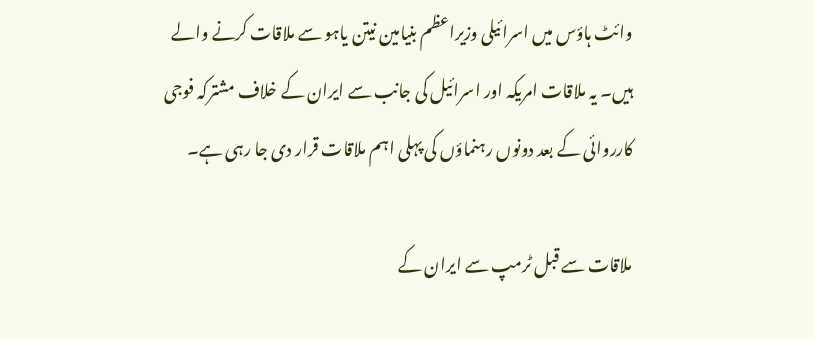وائٹ ہاؤس میں اسرائیلی وزیراعظم بنیامین نیتن یاہو سے ملاقات کرنے والے ہیں۔ یہ ملاقات امریکہ اور اسرائیل کی جانب سے ایران کے خلاف مشترکہ فوجی کارروائی کے بعد دونوں رہنماؤں کی پہلی اہم ملاقات قرار دی جا رہی ہے۔

ملاقات سے قبل ٹرمپ سے ایران کے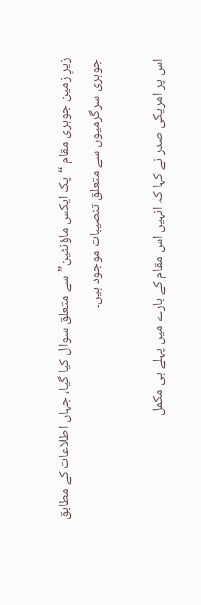زیرِ زمین جوہری مقام “پک ایکس ماؤنٹین” سے متعلق سوال کیا گیا، جہاں اطلاعات کے مطابق جوہری سرگرمیوں سے متعلق تنصیبات موجود ہیں۔

اس پر امریکی صدر نے کہا کہ انہیں اس مقام کے بارے میں پہلے ہی مکمل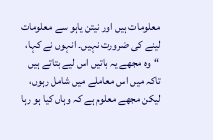معلومات ہیں اور نیتن یاہو سے معلومات لینے کی ضرورت نہیں۔ انہوں نے کہا، “وہ مجھے یہ باتیں اس لیے بتاتے ہیں تاکہ میں اس معاملے میں شامل رہوں، لیکن مجھے معلوم ہے کہ وہاں کیا ہو رہا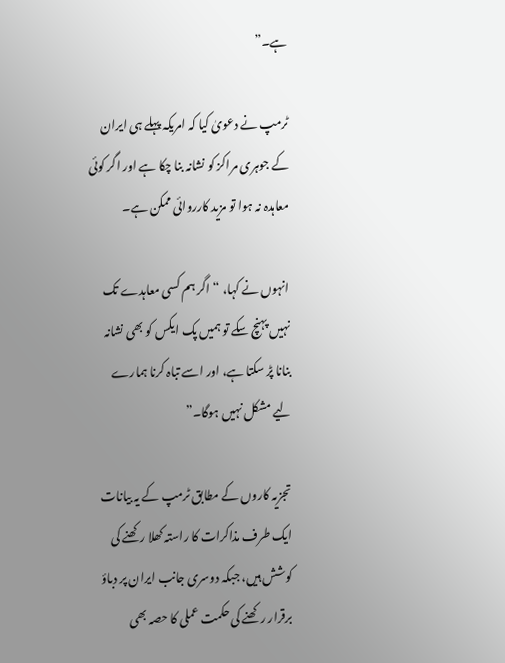ہے۔”

ٹرمپ نے دعویٰ کیا کہ امریکہ پہلے ہی ایران کے جوہری مراکز کو نشانہ بنا چکا ہے اور اگر کوئی معاہدہ نہ ہوا تو مزید کارروائی ممکن ہے۔

انہوں نے کہا، “اگر ہم کسی معاہدے تک نہیں پہنچ سکے تو ہمیں پک ایکس کو بھی نشانہ بنانا پڑ سکتا ہے، اور اسے تباہ کرنا ہمارے لیے مشکل نہیں ہوگا۔”

تجزیہ کاروں کے مطابق ٹرمپ کے یہ بیانات ایک طرف مذاکرات کا راستہ کھلا رکھنے کی کوشش ہیں، جبکہ دوسری جانب ایران پر دباؤ برقرار رکھنے کی حکمت عملی کا حصہ بھی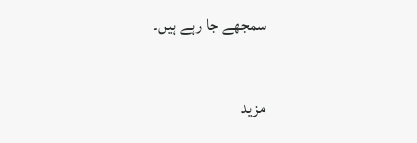سمجھے جا رہے ہیں۔

مزید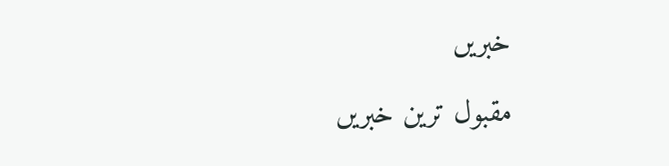خبریں

مقبول ترین خبریں